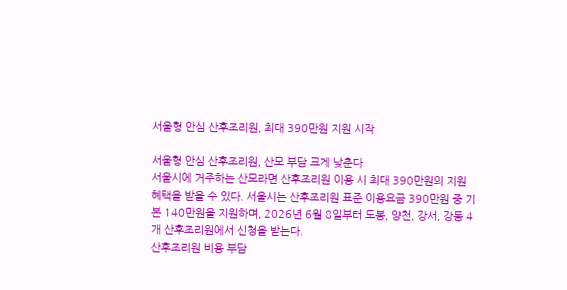서울형 안심 산후조리원, 최대 390만원 지원 시작

서울형 안심 산후조리원, 산모 부담 크게 낮춘다
서울시에 거주하는 산모라면 산후조리원 이용 시 최대 390만원의 지원 혜택을 받을 수 있다. 서울시는 산후조리원 표준 이용요금 390만원 중 기본 140만원을 지원하며, 2026년 6월 8일부터 도봉, 양천, 강서, 강동 4개 산후조리원에서 신청을 받는다.
산후조리원 비용 부담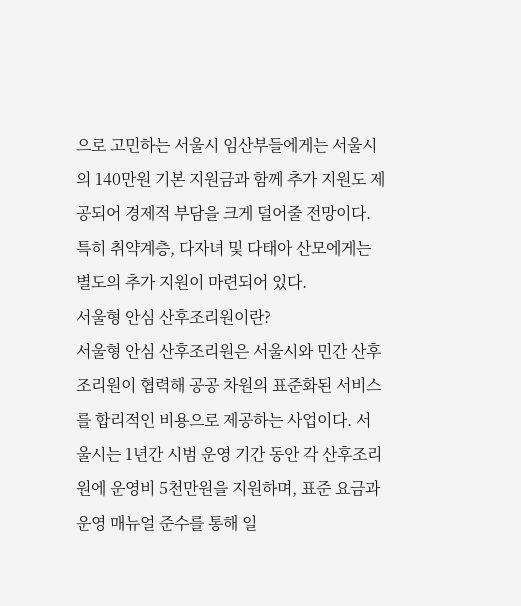으로 고민하는 서울시 임산부들에게는 서울시의 140만원 기본 지원금과 함께 추가 지원도 제공되어 경제적 부담을 크게 덜어줄 전망이다. 특히 취약계층, 다자녀 및 다태아 산모에게는 별도의 추가 지원이 마련되어 있다.
서울형 안심 산후조리원이란?
서울형 안심 산후조리원은 서울시와 민간 산후조리원이 협력해 공공 차원의 표준화된 서비스를 합리적인 비용으로 제공하는 사업이다. 서울시는 1년간 시범 운영 기간 동안 각 산후조리원에 운영비 5천만원을 지원하며, 표준 요금과 운영 매뉴얼 준수를 통해 일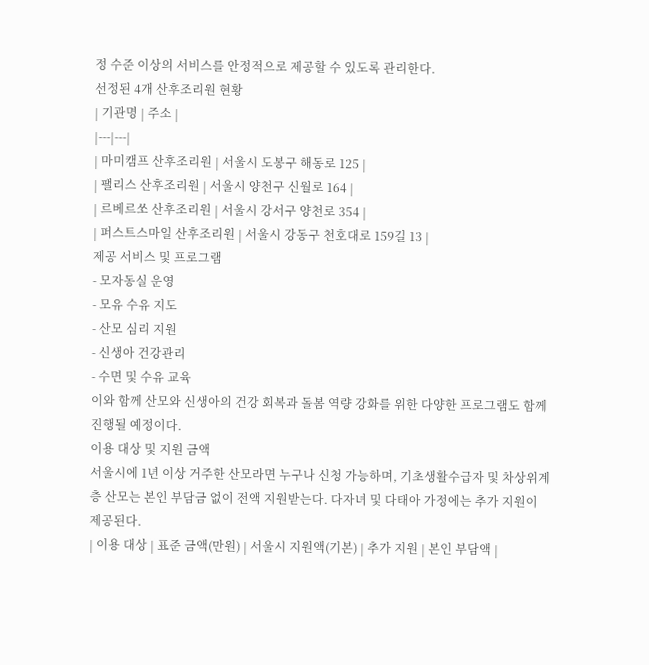정 수준 이상의 서비스를 안정적으로 제공할 수 있도록 관리한다.
선정된 4개 산후조리원 현황
| 기관명 | 주소 |
|---|---|
| 마미캠프 산후조리원 | 서울시 도봉구 해동로 125 |
| 팰리스 산후조리원 | 서울시 양천구 신월로 164 |
| 르베르쏘 산후조리원 | 서울시 강서구 양천로 354 |
| 퍼스트스마일 산후조리원 | 서울시 강동구 천호대로 159길 13 |
제공 서비스 및 프로그램
- 모자동실 운영
- 모유 수유 지도
- 산모 심리 지원
- 신생아 건강관리
- 수면 및 수유 교육
이와 함께 산모와 신생아의 건강 회복과 돌봄 역량 강화를 위한 다양한 프로그램도 함께 진행될 예정이다.
이용 대상 및 지원 금액
서울시에 1년 이상 거주한 산모라면 누구나 신청 가능하며, 기초생활수급자 및 차상위계층 산모는 본인 부담금 없이 전액 지원받는다. 다자녀 및 다태아 가정에는 추가 지원이 제공된다.
| 이용 대상 | 표준 금액(만원) | 서울시 지원액(기본) | 추가 지원 | 본인 부담액 |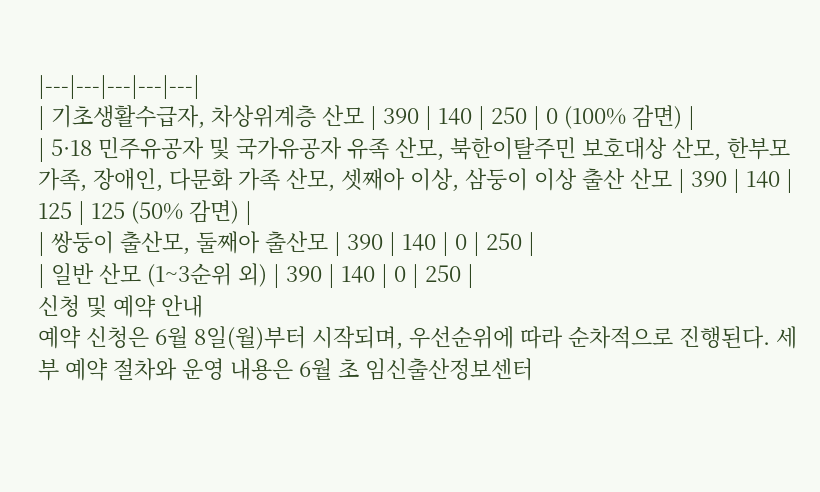|---|---|---|---|---|
| 기초생활수급자, 차상위계층 산모 | 390 | 140 | 250 | 0 (100% 감면) |
| 5·18 민주유공자 및 국가유공자 유족 산모, 북한이탈주민 보호대상 산모, 한부모가족, 장애인, 다문화 가족 산모, 셋째아 이상, 삼둥이 이상 출산 산모 | 390 | 140 | 125 | 125 (50% 감면) |
| 쌍둥이 출산모, 둘째아 출산모 | 390 | 140 | 0 | 250 |
| 일반 산모 (1~3순위 외) | 390 | 140 | 0 | 250 |
신청 및 예약 안내
예약 신청은 6월 8일(월)부터 시작되며, 우선순위에 따라 순차적으로 진행된다. 세부 예약 절차와 운영 내용은 6월 초 임신출산정보센터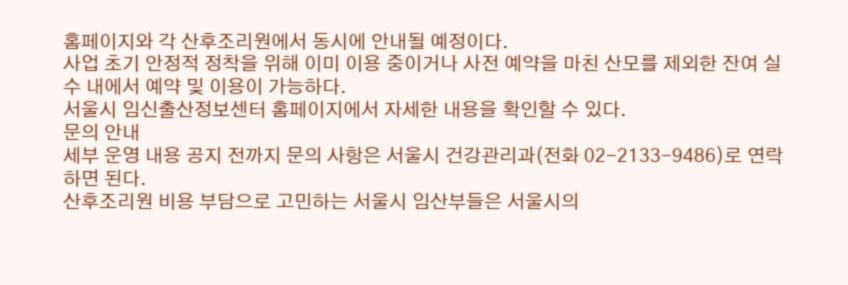홈페이지와 각 산후조리원에서 동시에 안내될 예정이다.
사업 초기 안정적 정착을 위해 이미 이용 중이거나 사전 예약을 마친 산모를 제외한 잔여 실수 내에서 예약 및 이용이 가능하다.
서울시 임신출산정보센터 홈페이지에서 자세한 내용을 확인할 수 있다.
문의 안내
세부 운영 내용 공지 전까지 문의 사항은 서울시 건강관리과(전화 02-2133-9486)로 연락하면 된다.
산후조리원 비용 부담으로 고민하는 서울시 임산부들은 서울시의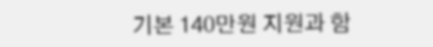기본 140만원 지원과 함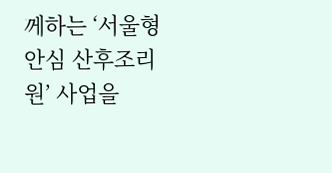께하는 ‘서울형 안심 산후조리원’ 사업을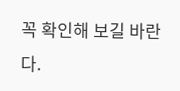꼭 확인해 보길 바란다.